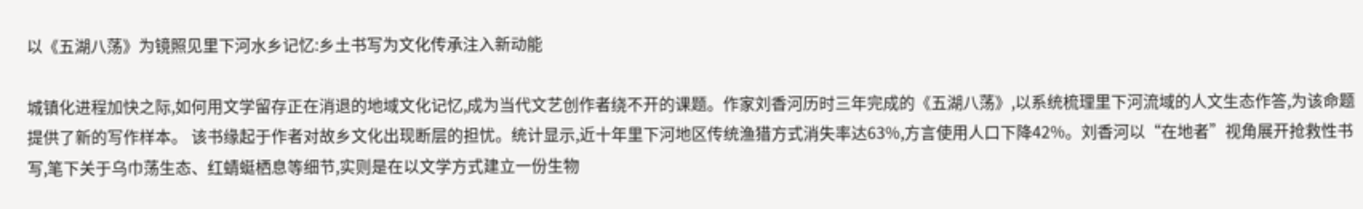以《五湖八荡》为镜照见里下河水乡记忆:乡土书写为文化传承注入新动能

城镇化进程加快之际,如何用文学留存正在消退的地域文化记忆,成为当代文艺创作者绕不开的课题。作家刘香河历时三年完成的《五湖八荡》,以系统梳理里下河流域的人文生态作答,为该命题提供了新的写作样本。 该书缘起于作者对故乡文化出现断层的担忧。统计显示,近十年里下河地区传统渔猎方式消失率达63%,方言使用人口下降42%。刘香河以“在地者”视角展开抢救性书写,笔下关于乌巾荡生态、红蜻蜓栖息等细节,实则是在以文学方式建立一份生物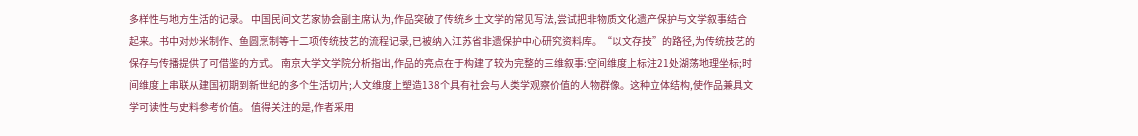多样性与地方生活的记录。 中国民间文艺家协会副主席认为,作品突破了传统乡土文学的常见写法,尝试把非物质文化遗产保护与文学叙事结合起来。书中对炒米制作、鱼圆烹制等十二项传统技艺的流程记录,已被纳入江苏省非遗保护中心研究资料库。“以文存技”的路径,为传统技艺的保存与传播提供了可借鉴的方式。 南京大学文学院分析指出,作品的亮点在于构建了较为完整的三维叙事:空间维度上标注21处湖荡地理坐标;时间维度上串联从建国初期到新世纪的多个生活切片;人文维度上塑造138个具有社会与人类学观察价值的人物群像。这种立体结构,使作品兼具文学可读性与史料参考价值。 值得关注的是,作者采用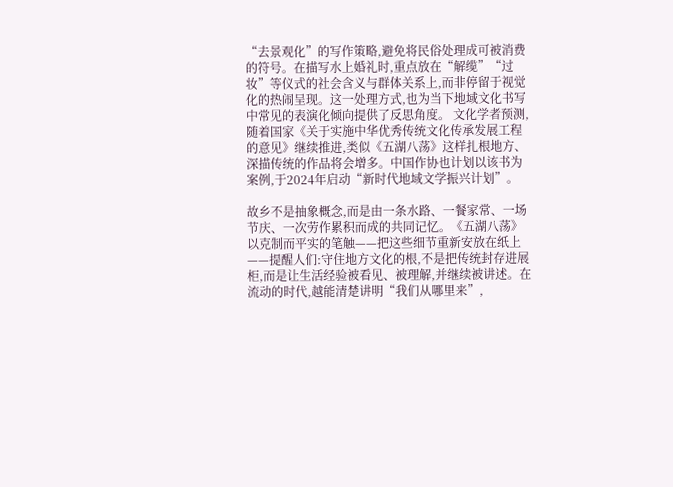“去景观化”的写作策略,避免将民俗处理成可被消费的符号。在描写水上婚礼时,重点放在“解缆”“过妆”等仪式的社会含义与群体关系上,而非停留于视觉化的热闹呈现。这一处理方式,也为当下地域文化书写中常见的表演化倾向提供了反思角度。 文化学者预测,随着国家《关于实施中华优秀传统文化传承发展工程的意见》继续推进,类似《五湖八荡》这样扎根地方、深描传统的作品将会增多。中国作协也计划以该书为案例,于2024年启动“新时代地域文学振兴计划”。

故乡不是抽象概念,而是由一条水路、一餐家常、一场节庆、一次劳作累积而成的共同记忆。《五湖八荡》以克制而平实的笔触——把这些细节重新安放在纸上——提醒人们:守住地方文化的根,不是把传统封存进展柜,而是让生活经验被看见、被理解,并继续被讲述。在流动的时代,越能清楚讲明“我们从哪里来”,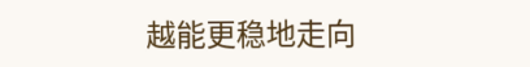越能更稳地走向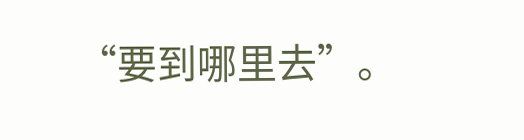“要到哪里去”。